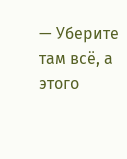— Уберите там всё, а этого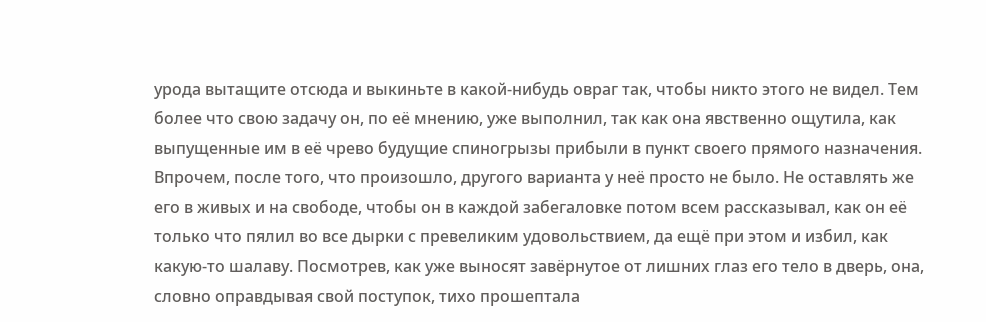урода вытащите отсюда и выкиньте в какой-нибудь овраг так, чтобы никто этого не видел. Тем более что свою задачу он, по её мнению, уже выполнил, так как она явственно ощутила, как выпущенные им в её чрево будущие спиногрызы прибыли в пункт своего прямого назначения.
Впрочем, после того, что произошло, другого варианта у неё просто не было. Не оставлять же его в живых и на свободе, чтобы он в каждой забегаловке потом всем рассказывал, как он её только что пялил во все дырки с превеликим удовольствием, да ещё при этом и избил, как какую-то шалаву. Посмотрев, как уже выносят завёрнутое от лишних глаз его тело в дверь, она, словно оправдывая свой поступок, тихо прошептала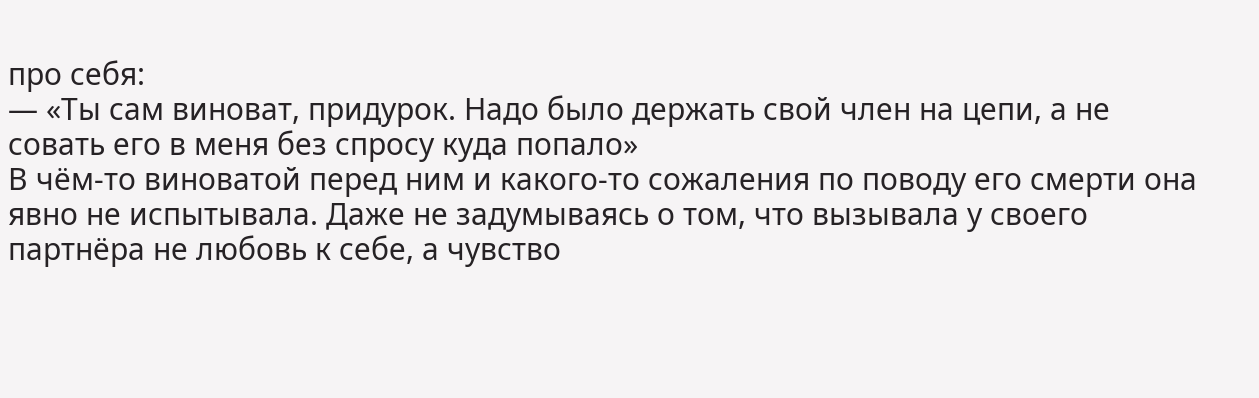про себя:
— «Ты сам виноват, придурок. Надо было держать свой член на цепи, а не совать его в меня без спросу куда попало»
В чём-то виноватой перед ним и какого-то сожаления по поводу его смерти она явно не испытывала. Даже не задумываясь о том, что вызывала у своего партнёра не любовь к себе, а чувство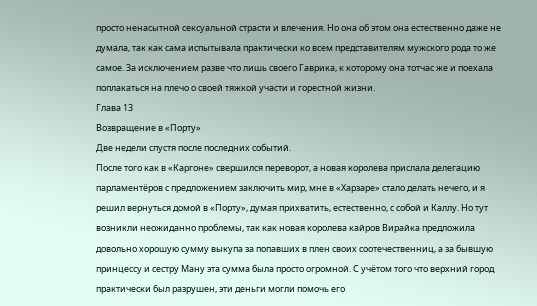просто ненасытной сексуальной страсти и влечения. Но она об этом она естественно даже не думала, так как сама испытывала практически ко всем представителям мужского рода то же самое. За исключением разве что лишь своего Гаврика, к которому она тотчас же и поехала поплакаться на плечо о своей тяжкой участи и горестной жизни.
Глава 13
Возвращение в «Порту»
Две недели спустя после последних событий.
После того как в «Каргоне» свершился переворот, а новая королева прислала делегацию парламентёров с предложением заключить мир, мне в «Харзаре» стало делать нечего, и я решил вернуться домой в «Порту», думая прихватить, естественно, с собой и Каллу. Но тут возникли неожиданно проблемы, так как новая королева кайров Вирайка предложила довольно хорошую сумму выкупа за попавших в плен своих соотечественниц, а за бывшую принцессу и сестру Ману эта сумма была просто огромной. С учётом того что верхний город практически был разрушен, эти деньги могли помочь его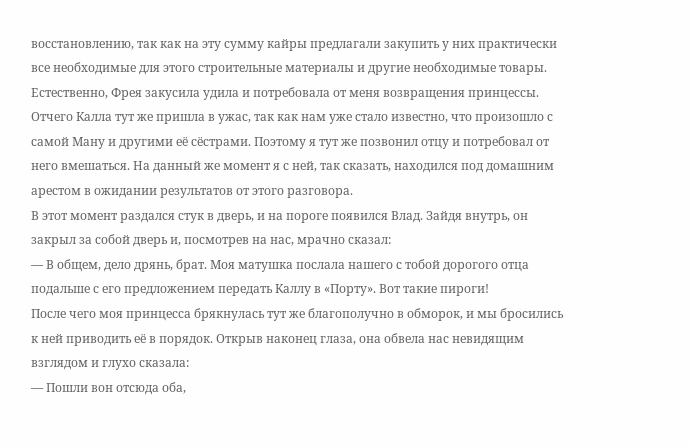восстановлению, так как на эту сумму кайры предлагали закупить у них практически все необходимые для этого строительные материалы и другие необходимые товары. Естественно, Фрея закусила удила и потребовала от меня возвращения принцессы. Отчего Калла тут же пришла в ужас, так как нам уже стало известно, что произошло с самой Ману и другими её сёстрами. Поэтому я тут же позвонил отцу и потребовал от него вмешаться. На данный же момент я с ней, так сказать, находился под домашним арестом в ожидании результатов от этого разговора.
В этот момент раздался стук в дверь, и на пороге появился Влад. Зайдя внутрь, он закрыл за собой дверь и, посмотрев на нас, мрачно сказал:
— В общем, дело дрянь, брат. Моя матушка послала нашего с тобой дорогого отца подальше с его предложением передать Каллу в «Порту». Вот такие пироги!
После чего моя принцесса брякнулась тут же благополучно в обморок, и мы бросились к ней приводить её в порядок. Открыв наконец глаза, она обвела нас невидящим взглядом и глухо сказала:
— Пошли вон отсюда оба,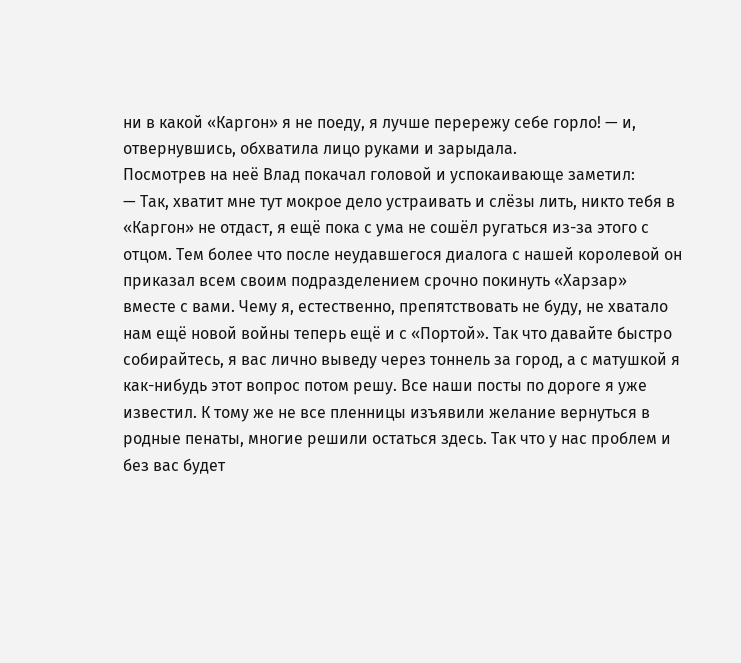ни в какой «Каргон» я не поеду, я лучше перережу себе горло! — и, отвернувшись, обхватила лицо руками и зарыдала.
Посмотрев на неё Влад покачал головой и успокаивающе заметил:
— Так, хватит мне тут мокрое дело устраивать и слёзы лить, никто тебя в «Каргон» не отдаст, я ещё пока с ума не сошёл ругаться из-за этого с отцом. Тем более что после неудавшегося диалога с нашей королевой он приказал всем своим подразделением срочно покинуть «Харзар» вместе с вами. Чему я, естественно, препятствовать не буду, не хватало нам ещё новой войны теперь ещё и с «Портой». Так что давайте быстро собирайтесь, я вас лично выведу через тоннель за город, а с матушкой я как-нибудь этот вопрос потом решу. Все наши посты по дороге я уже известил. К тому же не все пленницы изъявили желание вернуться в родные пенаты, многие решили остаться здесь. Так что у нас проблем и без вас будет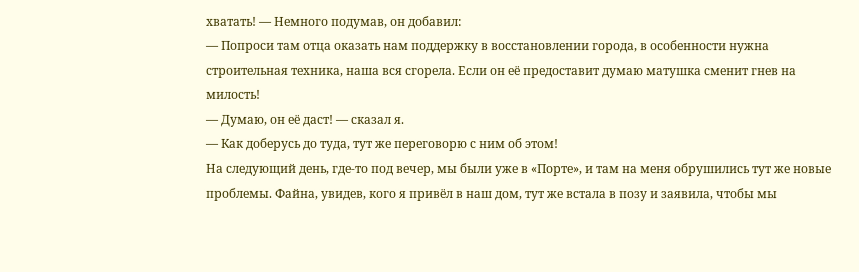хватать! — Немного подумав, он добавил:
— Попроси там отца оказать нам поддержку в восстановлении города, в особенности нужна строительная техника, наша вся сгорела. Если он её предоставит думаю матушка сменит гнев на милость!
— Думаю, он её даст! — сказал я.
— Как доберусь до туда, тут же переговорю с ним об этом!
На следующий день, где-то под вечер, мы были уже в «Порте», и там на меня обрушились тут же новые проблемы. Файна, увидев, кого я привёл в наш дом, тут же встала в позу и заявила, чтобы мы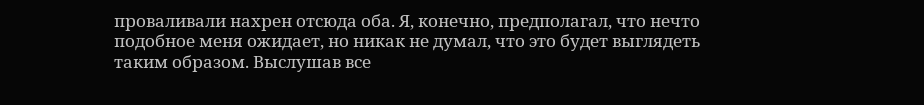проваливали нахрен отсюда оба. Я, конечно, предполагал, что нечто подобное меня ожидает, но никак не думал, что это будет выглядеть таким образом. Выслушав все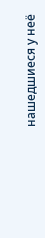нашедшиеся у неё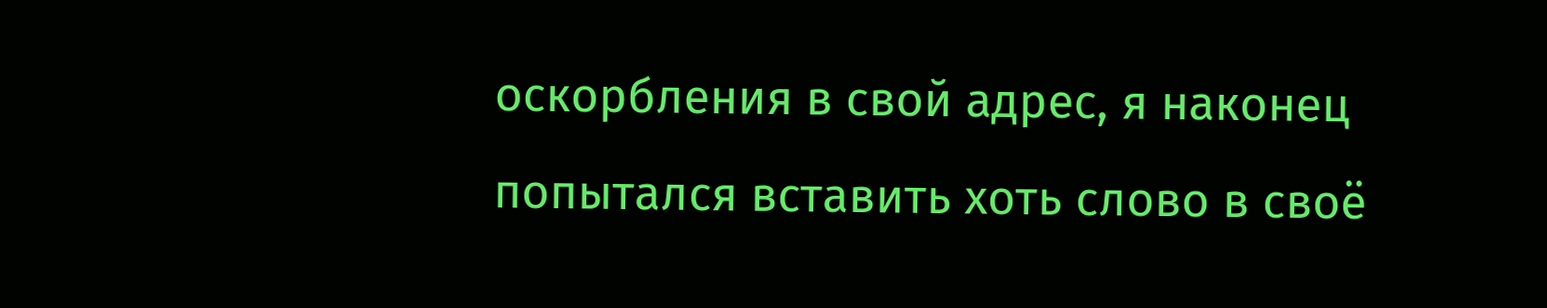оскорбления в свой адрес, я наконец попытался вставить хоть слово в своё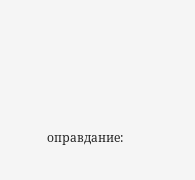оправдание: